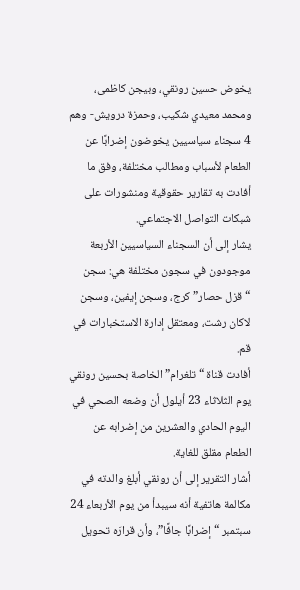يخوض حسين رونقي، وبيجن کاظمی، ومحمد معیدي شكیب، وحمزة درويش- وهم 4 سجناء سياسيين يخوضون إضرابًا عن الطعام لأسباب ومطالب مختلفة، وفق ما أفادت به تقارير حقوقية ومنشورات على شبكات التواصل الاجتماعي.
يشار إلى أن السجناء السياسيين الأربعة موجودون في سجون مختلفة هي: سجن “قزل حصار” كرج، وسجن إيفين، وسجن لاكان رشت، ومعتقل إدارة الاستخبارات في قم.
أفادت قناة “تلغرام” الخاصة بحسين رونقي يوم الثلاثاء 23 أيلول أن وضعه الصحي في اليوم الحادي والعشرين من إضرابه عن الطعام مقلق للغاية.
أشار التقرير إلى أن رونقي أبلغ والدته في مكالمة هاتفية أنه سيبدأ من يوم الأربعاء 24 سبتمبر “إضرابًا جافًا”، وأن قرارَه تحويل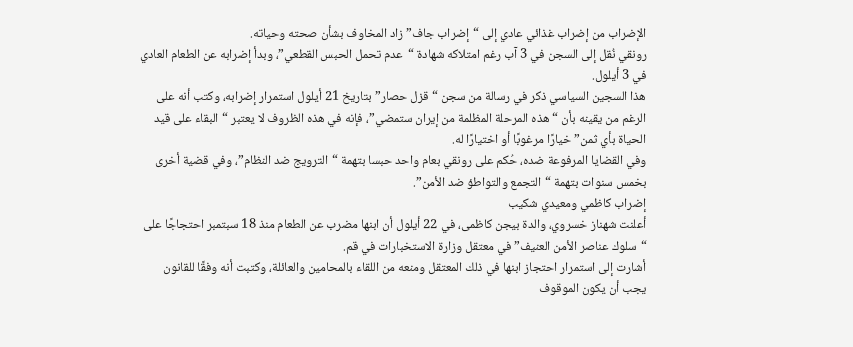الإضراب من إضراب غذائي عادي إلى “إضراب جاف” زاد المخاوف بشأن صحته وحياته.
رونقي نُقل إلى السجن في 3 آب رغم امتلاكه شهادة “عدم تحمل الحبس القطعي”، وبدأ إضرابه عن الطعام العادي في 3 أيلول.
هذا السجين السياسي ذكر في رسالة من سجن “قزل حصار” بتاريخ 21 أيلول استمرار إضرابه، وكتب أنه على الرغم من يقينه بأن “هذه المرحلة المظلمة من إيران ستمضي”، فإنه في هذه الظروف لا يعتبر “البقاء على قيد الحياة بأي ثمن” خيارًا مرغوبًا أو اختيارًا له.
وفي القضايا المرفوعة ضده، حُكم على رونقي بعام واحد حبسا بتهمة “الترويج ضد النظام”، وفي قضية أخرى بخمس سنوات بتهمة “التجمع والتواطؤ ضد الأمن”.
إضراب كاظمي ومعیدي شكیب
أعلنت شهناز خسروي، والدة بيجن کاظمی، في 22 أيلول أن ابنها مضرب عن الطعام منذ 18 سبتمبر احتجاجًا على “سلوك عناصر الأمن العنيف” في معتقل وزارة الاستخبارات في قم.
أشارت إلى استمرار احتجاز ابنها في ذلك المعتقل ومنعه من اللقاء بالمحامين والعائلة، وكتبت أنه وفقًا للقانون يجب أن يكون الموقوف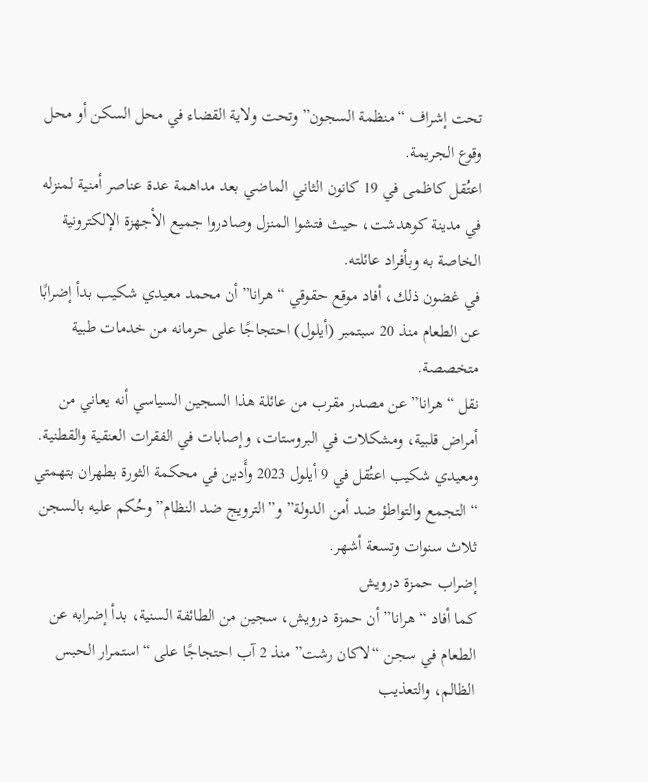تحت إشراف “منظمة السجون” وتحت ولاية القضاء في محل السكن أو محل وقوع الجريمة.
اعتُقل کاظمی في 19 كانون الثاني الماضي بعد مداهمة عدة عناصر أمنية لمنزله في مدينة کوهدشت، حيث فتشوا المنزل وصادروا جميع الأجهزة الإلكترونية الخاصة به وبأفراد عائلته.
في غضون ذلك، أفاد موقع حقوقي “هرانا” أن محمد معیدي شكیب بدأ إضرابًا عن الطعام منذ 20 سبتمبر (أيلول) احتجاجًا على حرمانه من خدمات طبية متخصصة.
نقل “هرانا” عن مصدر مقرب من عائلة هذا السجين السياسي أنه يعاني من أمراض قلبية، ومشكلات في البروستات، وإصابات في الفقرات العنقية والقطنية.
ومعیدي شكیب اعتُقل في 9 أيلول 2023 وأَدين في محكمة الثورة بطهران بتهمتي “التجمع والتواطؤ ضد أمن الدولة” و”الترويج ضد النظام” وحُكم عليه بالسجن ثلاث سنوات وتسعة أشهر.
إضراب حمزة درويش
كما أفاد “هرانا” أن حمزة درويش، سجين من الطائفة السنية، بدأ إضرابه عن الطعام في سجن “لاكان رشت” منذ 2 آب احتجاجًا على “استمرار الحبس الظالم، والتعذيب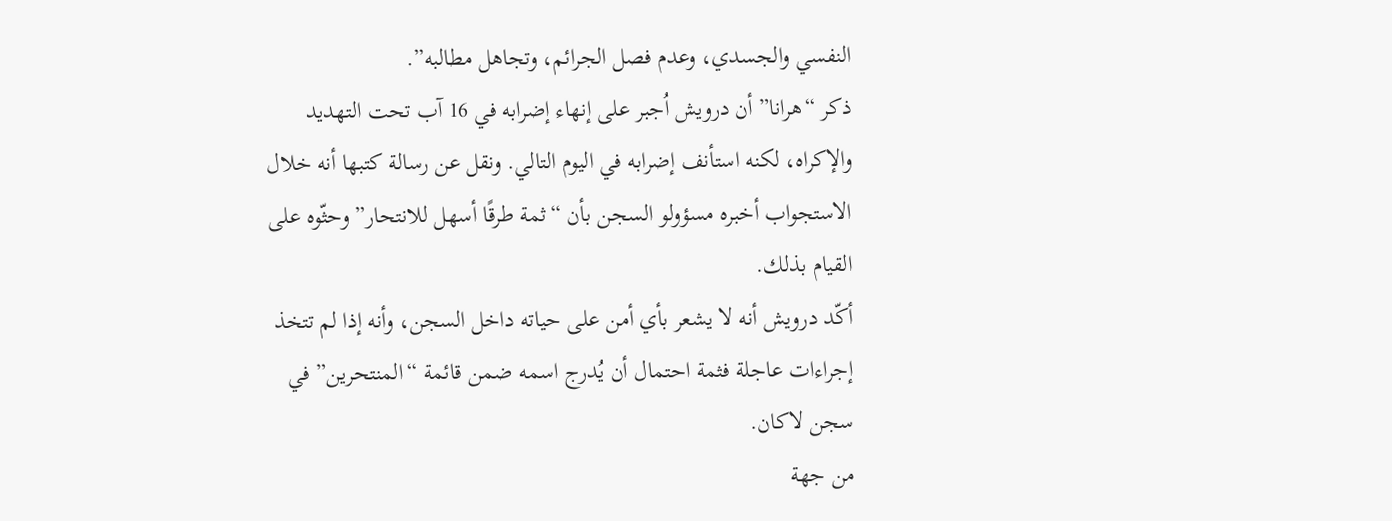النفسي والجسدي، وعدم فصل الجرائم، وتجاهل مطالبه”.
ذكر “هرانا” أن درويش اُجبر على إنهاء إضرابه في 16 آب تحت التهديد والإكراه، لكنه استأنف إضرابه في اليوم التالي. ونقل عن رسالة كتبها أنه خلال الاستجواب أخبره مسؤولو السجن بأن “ثمة طرقًا أسهل للانتحار” وحثّوه على القيام بذلك.
أكّد درويش أنه لا يشعر بأي أمن على حياته داخل السجن، وأنه إذا لم تتخذ إجراءات عاجلة فثمة احتمال أن يُدرج اسمه ضمن قائمة “المنتحرين” في سجن لاكان.
من جهة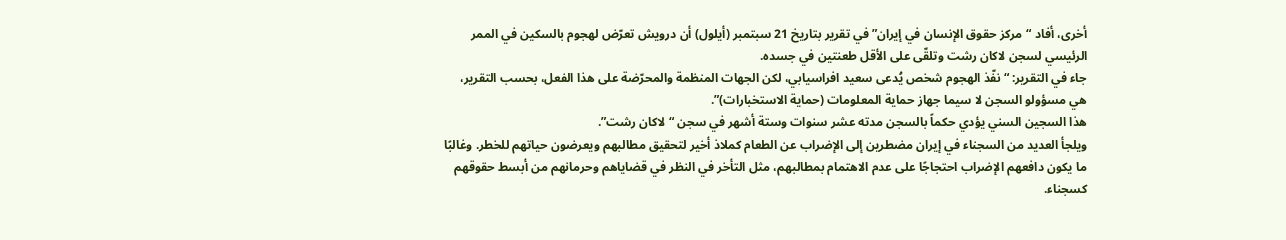أخرى، أفاد “مركز حقوق الإنسان في إيران” في تقرير بتاريخ 21 سبتمبر (أيلول) أن درويش تعرّض لهجوم بالسكين في الممر الرئيسي لسجن لاكان رشت وتلقّى على الأقل طعنتين في جسده.
جاء في التقرير: “نفّذ الهجوم شخص يُدعى سعيد افراسيابي، لكن الجهات المنظمة والمحرّضة على هذا الفعل، بحسب التقرير، هي مسؤولو السجن لا سيما جهاز حماية المعلومات (حماية الاستخبارات)”.
هذا السجين السني يؤدي حكماً بالسجن مدته عشر سنوات وستة أشهر في سجن “لاكان رشت”.
ويلجأ العديد من السجناء في إيران مضطرين إلى الإضراب عن الطعام كملاذ أخير لتحقيق مطالبهم ويعرضون حياتهم للخطر. وغالبًا ما يكون دافعهم الإضراب احتجاجًا على عدم الاهتمام بمطالبهم، مثل التأخر في النظر في قضاياهم وحرمانهم من أبسط حقوقهم كسجناء.